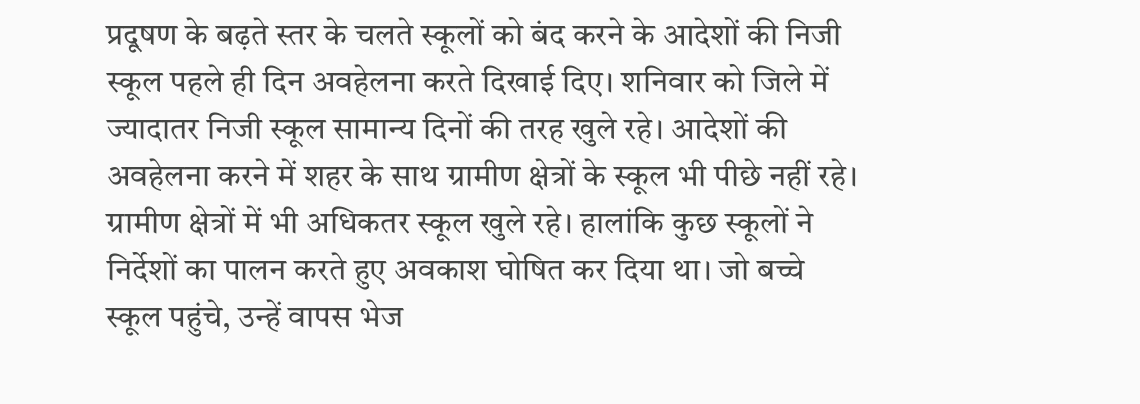प्रदूषण के बढ़ते स्तर के चलते स्कूलों को बंद करने के आदेशों की निजी स्कूल पहले ही दिन अवहेलना करते दिखाई दिए। शनिवार को जिले में ज्यादातर निजी स्कूल सामान्य दिनों की तरह खुले रहे। आदेशों की अवहेलना करने में शहर के साथ ग्रामीण क्षेत्रों के स्कूल भी पीछे नहीं रहे। ग्रामीण क्षेत्रों में भी अधिकतर स्कूल खुले रहे। हालांकि कुछ स्कूलों ने निर्देशों का पालन करते हुए अवकाश घोषित कर दिया था। जो बच्चे स्कूल पहुंचे, उन्हें वापस भेज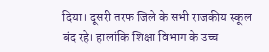दिया। दूसरी तरफ जिले के सभी राजकीय स्कूल बंद रहे। हालांकि शिक्षा विभाग के उच्च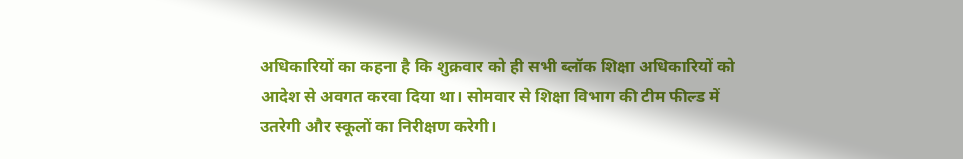अधिकारियों का कहना है कि शुक्रवार को ही सभी ब्लॉक शिक्षा अधिकारियों को आदेश से अवगत करवा दिया था। सोमवार से शिक्षा विभाग की टीम फील्ड में उतरेगी और स्कूलों का निरीक्षण करेगी।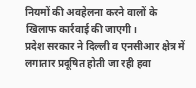नियमों की अवहेलना करने वालों के खिलाफ कार्रवाई की जाएगी।
प्रदेश सरकार ने दिल्ली व एनसीआर क्षेत्र में लगातार प्रदूषित होती जा रही हवा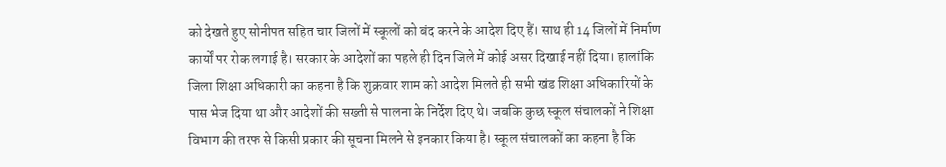को देखते हुए सोनीपत सहित चार जिलों में स्कूलों को बंद करने के आदेश दिए हैं। साथ ही 14 जिलों में निर्माण कार्यों पर रोक लगाई है। सरकार के आदेशों का पहले ही दिन जिले में कोई असर दिखाई नहीं दिया। हालांकि जिला शिक्षा अधिकारी का कहना है कि शुक्रवार शाम को आदेश मिलते ही सभी खंड शिक्षा अधिकारियों के पास भेज दिया था और आदेशों की सख्ती से पालना के निर्देश दिए थे। जबकि कुछ स्कूल संचालकों ने शिक्षा विभाग की तरफ से किसी प्रकार की सूचना मिलने से इनकार किया है। स्कूल संचालकों का कहना है कि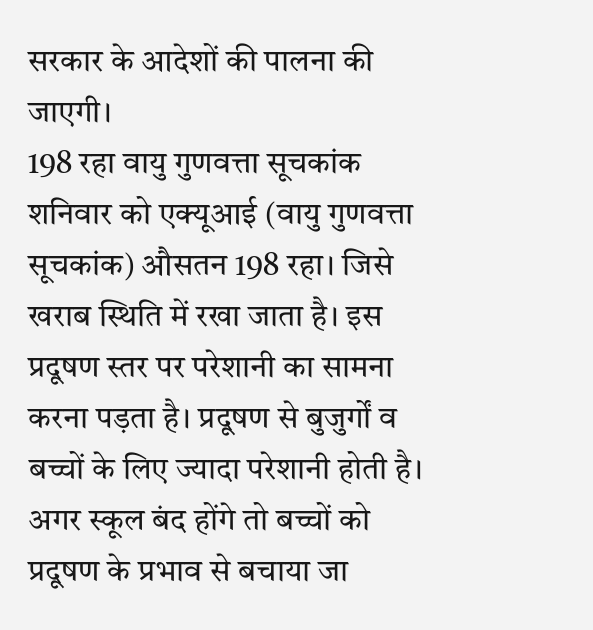सरकार के आदेशों की पालना की जाएगी।
198 रहा वायु गुणवत्ता सूचकांक
शनिवार को एक्यूआई (वायु गुणवत्ता सूचकांक) औसतन 198 रहा। जिसे खराब स्थिति में रखा जाता है। इस प्रदूषण स्तर पर परेशानी का सामना करना पड़ता है। प्रदूषण से बुजुर्गों व बच्चों के लिए ज्यादा परेशानी होती है। अगर स्कूल बंद होंगे तो बच्चों को प्रदूषण के प्रभाव से बचाया जा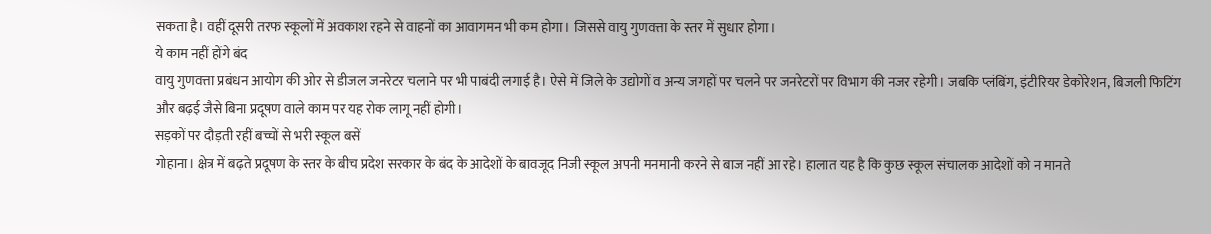सकता है। वहीं दूसरी तरफ स्कूलों में अवकाश रहने से वाहनों का आवागमन भी कम होगा। जिससे वायु गुणवत्ता के स्तर में सुधार होगा।
ये काम नहीं होंगे बंद
वायु गुणवत्ता प्रबंधन आयोग की ओर से डीजल जनरेटर चलाने पर भी पाबंदी लगाई है। ऐसे में जिले के उद्योगों व अन्य जगहों पर चलने पर जनरेटरों पर विभाग की नजर रहेगी। जबकि प्लंबिंग, इंटीरियर डेकोरेशन, बिजली फिटिंग और बढ़ई जैसे बिना प्रदूषण वाले काम पर यह रोक लागू नहीं होगी।
सड़कों पर दौड़ती रहीं बच्चों से भरी स्कूल बसें
गोहाना। क्षेत्र में बढ़ते प्रदूषण के स्तर के बीच प्रदेश सरकार के बंद के आदेशों के बावजूद निजी स्कूल अपनी मनमानी करने से बाज नहीं आ रहे। हालात यह है कि कुछ स्कूल संचालक आदेशों को न मानते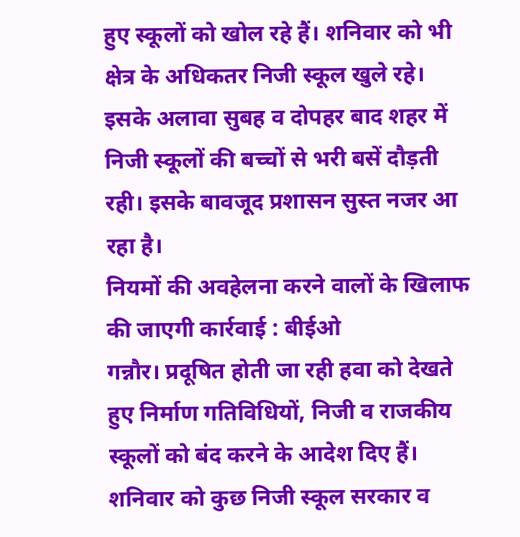हुए स्कूलों को खोल रहे हैं। शनिवार को भी क्षेत्र के अधिकतर निजी स्कूल खुले रहे। इसके अलावा सुबह व दोपहर बाद शहर में निजी स्कूलों की बच्चों से भरी बसें दौड़ती रही। इसके बावजूद प्रशासन सुस्त नजर आ रहा है।
नियमों की अवहेलना करने वालों के खिलाफ की जाएगी कार्रवाई : बीईओ
गन्नौर। प्रदूषित होती जा रही हवा को देखते हुए निर्माण गतिविधियों, निजी व राजकीय स्कूलों को बंद करने के आदेश दिए हैं। शनिवार को कुछ निजी स्कूल सरकार व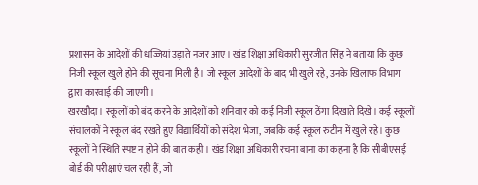प्रशासन के आदेशों की धज्जियां उड़ाते नजर आए। खंड शिक्षा अधिकारी सुरजीत सिंह ने बताया कि कुछ निजी स्कूल खुले होने की सूचना मिली है। जो स्कूल आदेशों के बाद भी खुले रहे, उनके खिलाफ विभाग द्वारा कारवाई की जाएगी।
खरखौदा। स्कूलों को बंद करने के आदेशों को शनिवार को कई निजी स्कूल ठेंगा दिखाते दिखे। कई स्कूलों संचालकों ने स्कूल बंद रखते हुए विद्यार्थियों को संदेश भेजा, जबकि कई स्कूल रुटीन में खुले रहे। कुछ स्कूलों ने स्थिति स्पष्ट न होने की बात कही। खंड शिक्षा अधिकारी रचना बाना का कहना है कि सीबीएसई बोर्ड की परीक्षाएं चल रही हैं, जो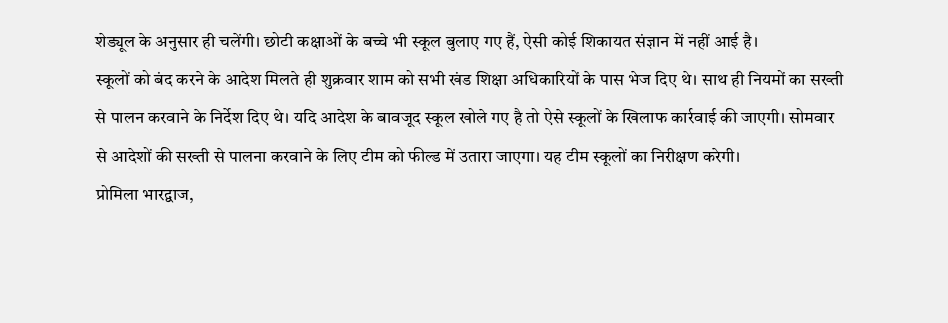शेड्यूल के अनुसार ही चलेंगी। छोटी कक्षाओं के बच्चे भी स्कूल बुलाए गए हैं, ऐसी कोई शिकायत संज्ञान में नहीं आई है।
स्कूलों को बंद करने के आदेश मिलते ही शुक्रवार शाम को सभी खंड शिक्षा अधिकारियों के पास भेज दिए थे। साथ ही नियमों का सख्ती से पालन करवाने के निर्देश दिए थे। यदि आदेश के बावजूद स्कूल खोले गए है तो ऐसे स्कूलों के खिलाफ कार्रवाई की जाएगी। सोमवार से आदेशों की सख्ती से पालना करवाने के लिए टीम को फील्ड में उतारा जाएगा। यह टीम स्कूलों का निरीक्षण करेगी।
प्रोमिला भारद्वाज,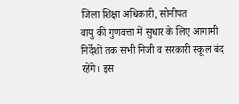जिला शिक्षा अधिकारी, सोनीपत
वायु की गुणवत्ता में सुधार के लिए आगामी निर्देशों तक सभी निजी व सरकारी स्कूल बंद रहेंगे। इस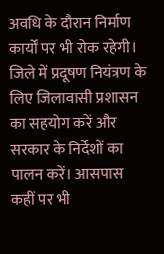अवधि के दौरान निर्माण कार्यों पर भी रोक रहेगी। जिले में प्रदूषण नियंत्रण के लिए जिलावासी प्रशासन का सहयोग करें और सरकार के निर्देशों का पालन करें। आसपास कहीं पर भी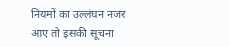नियमों का उल्लंघन नजर आए तो इसकी सूचना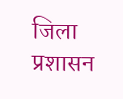जिला प्रशासन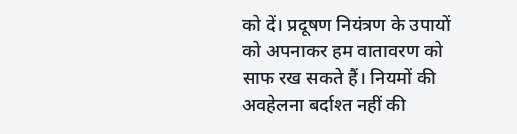को दें। प्रदूषण नियंत्रण के उपायों को अपनाकर हम वातावरण को साफ रख सकते हैं। नियमों की अवहेलना बर्दाश्त नहीं की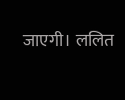जाएगी। ललित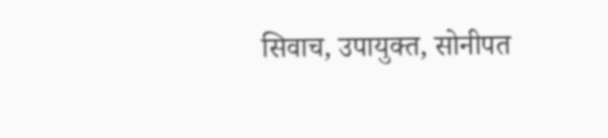सिवाच, उपायुक्त, सोनीपत